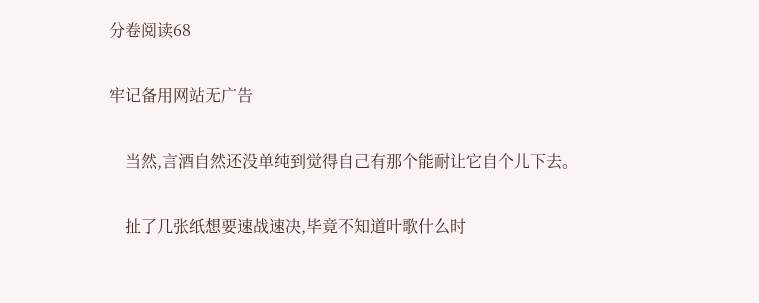分卷阅读68

牢记备用网站无广告

    当然,言酒自然还没单纯到觉得自己有那个能耐让它自个儿下去。

    扯了几张纸想要速战速决,毕竟不知道叶歌什么时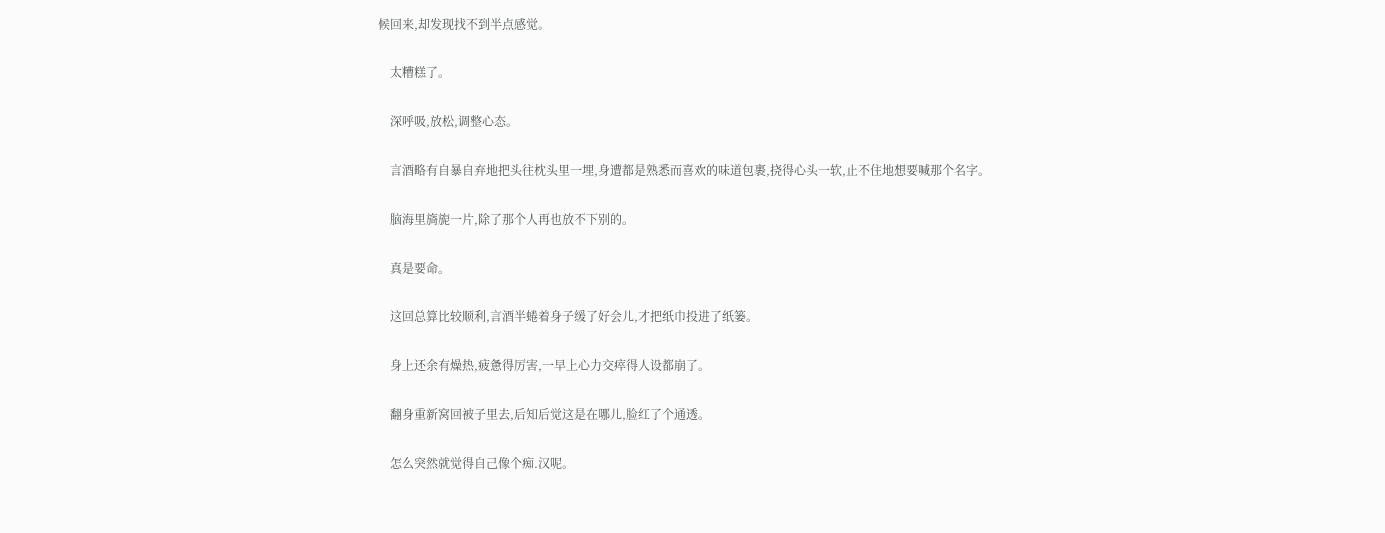候回来,却发现找不到半点感觉。

    太糟糕了。

    深呼吸,放松,调整心态。

    言酒略有自暴自弃地把头往枕头里一埋,身遭都是熟悉而喜欢的味道包裹,挠得心头一软,止不住地想要喊那个名字。

    脑海里旖旎一片,除了那个人再也放不下别的。

    真是要命。

    这回总算比较顺利,言酒半蜷着身子缓了好会儿,才把纸巾投进了纸篓。

    身上还余有燥热,疲惫得厉害,一早上心力交瘁得人设都崩了。

    翻身重新窝回被子里去,后知后觉这是在哪儿,脸红了个通透。

    怎么突然就觉得自己像个痴.汉呢。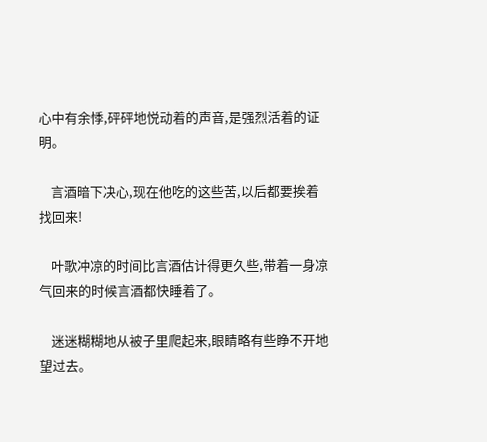心中有余悸,砰砰地悦动着的声音,是强烈活着的证明。

    言酒暗下决心,现在他吃的这些苦,以后都要挨着找回来!

    叶歌冲凉的时间比言酒估计得更久些,带着一身凉气回来的时候言酒都快睡着了。

    迷迷糊糊地从被子里爬起来,眼睛略有些睁不开地望过去。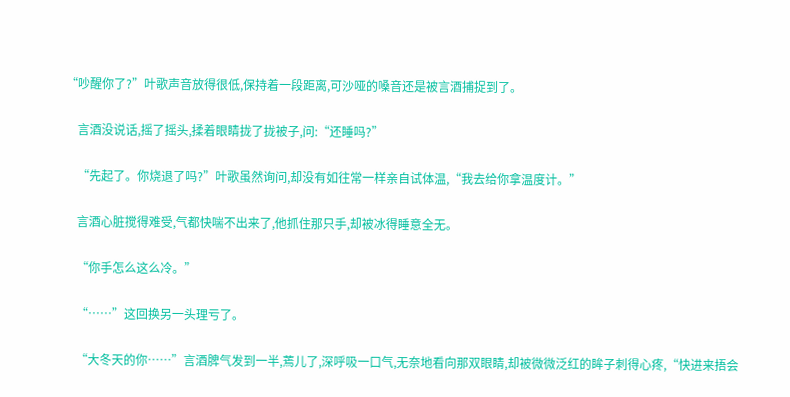“吵醒你了?”叶歌声音放得很低,保持着一段距离,可沙哑的嗓音还是被言酒捕捉到了。

    言酒没说话,摇了摇头,揉着眼睛拢了拢被子,问:“还睡吗?”

    “先起了。你烧退了吗?”叶歌虽然询问,却没有如往常一样亲自试体温,“我去给你拿温度计。”

    言酒心脏搅得难受,气都快喘不出来了,他抓住那只手,却被冰得睡意全无。

    “你手怎么这么冷。”

    “……”这回换另一头理亏了。

    “大冬天的你……”言酒脾气发到一半,蔫儿了,深呼吸一口气,无奈地看向那双眼睛,却被微微泛红的眸子刺得心疼,“快进来捂会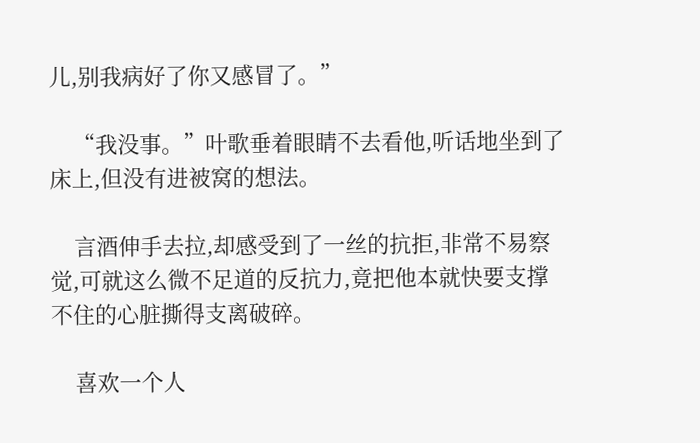儿,别我病好了你又感冒了。”

    “我没事。”叶歌垂着眼睛不去看他,听话地坐到了床上,但没有进被窝的想法。

    言酒伸手去拉,却感受到了一丝的抗拒,非常不易察觉,可就这么微不足道的反抗力,竟把他本就快要支撑不住的心脏撕得支离破碎。

    喜欢一个人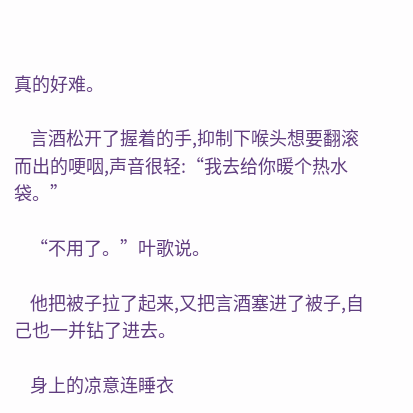真的好难。

    言酒松开了握着的手,抑制下喉头想要翻滚而出的哽咽,声音很轻:“我去给你暖个热水袋。”

    “不用了。”叶歌说。

    他把被子拉了起来,又把言酒塞进了被子,自己也一并钻了进去。

    身上的凉意连睡衣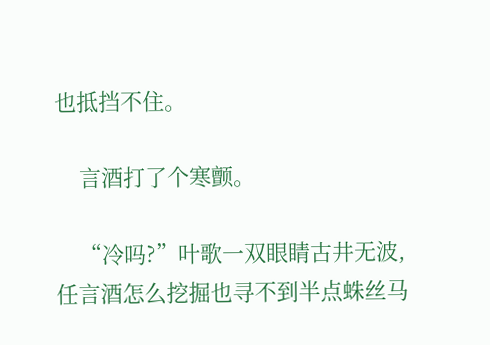也抵挡不住。

    言酒打了个寒颤。

    “冷吗?”叶歌一双眼睛古井无波,任言酒怎么挖掘也寻不到半点蛛丝马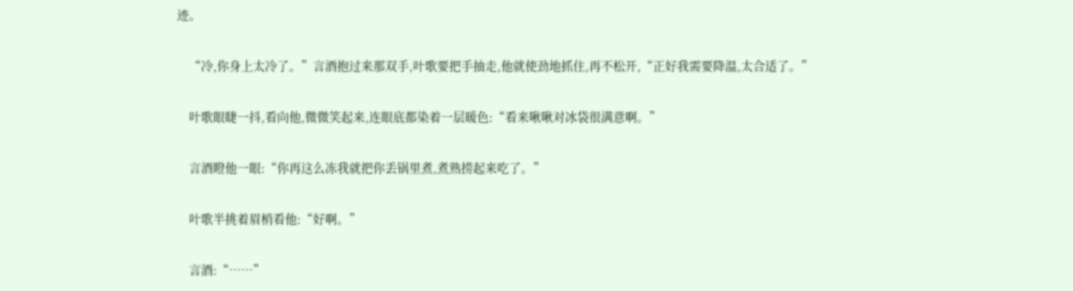迹。

    “冷,你身上太冷了。”言酒抱过来那双手,叶歌要把手抽走,他就使劲地抓住,再不松开,“正好我需要降温,太合适了。”

    叶歌眼睫一抖,看向他,微微笑起来,连眼底都染着一层暖色:“看来啾啾对冰袋很满意啊。”

    言酒瞪他一眼:“你再这么冻我就把你丢锅里煮,煮熟捞起来吃了。”

    叶歌半挑着眉梢看他:“好啊。”

    言酒:“……”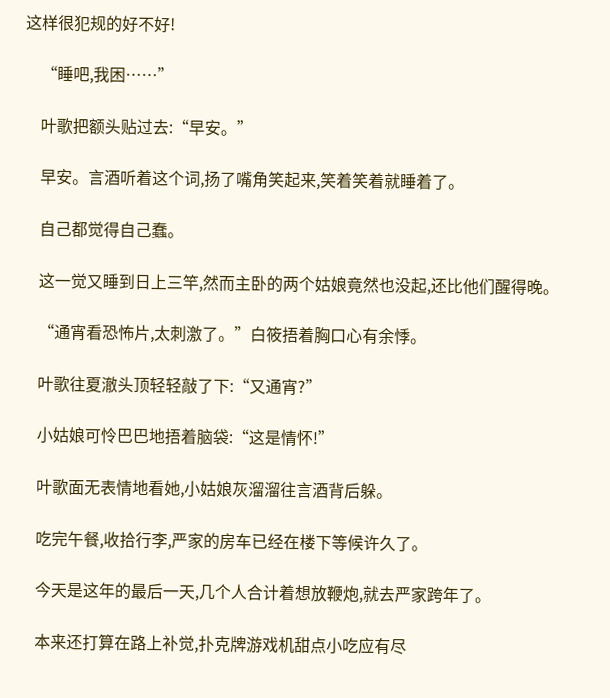这样很犯规的好不好!

    “睡吧,我困……”

    叶歌把额头贴过去:“早安。”

    早安。言酒听着这个词,扬了嘴角笑起来,笑着笑着就睡着了。

    自己都觉得自己蠢。

    这一觉又睡到日上三竿,然而主卧的两个姑娘竟然也没起,还比他们醒得晚。

    “通宵看恐怖片,太刺激了。”白筱捂着胸口心有余悸。

    叶歌往夏澈头顶轻轻敲了下:“又通宵?”

    小姑娘可怜巴巴地捂着脑袋:“这是情怀!”

    叶歌面无表情地看她,小姑娘灰溜溜往言酒背后躲。

    吃完午餐,收拾行李,严家的房车已经在楼下等候许久了。

    今天是这年的最后一天,几个人合计着想放鞭炮,就去严家跨年了。

    本来还打算在路上补觉,扑克牌游戏机甜点小吃应有尽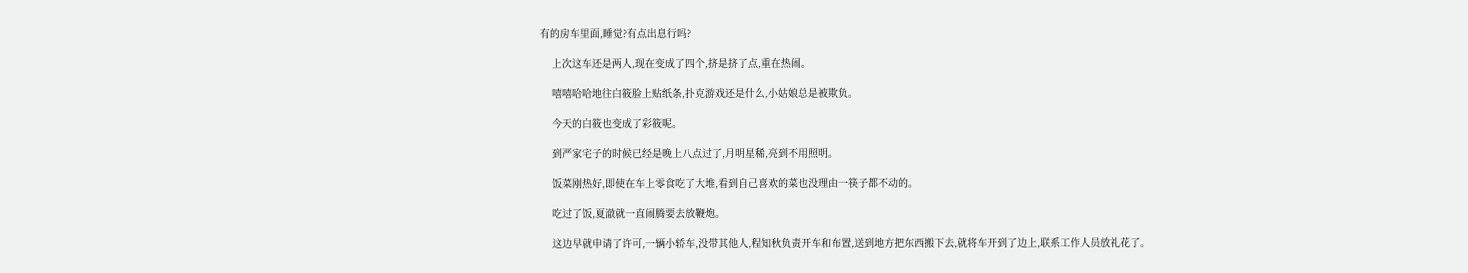有的房车里面,睡觉?有点出息行吗?

    上次这车还是两人,现在变成了四个,挤是挤了点,重在热闹。

    嘻嘻哈哈地往白筱脸上贴纸条,扑克游戏还是什么,小姑娘总是被欺负。

    今天的白筱也变成了彩筱呢。

    到严家宅子的时候已经是晚上八点过了,月明星稀,亮到不用照明。

    饭菜刚热好,即使在车上零食吃了大堆,看到自己喜欢的菜也没理由一筷子都不动的。

    吃过了饭,夏澈就一直闹腾要去放鞭炮。

    这边早就申请了许可,一辆小轿车,没带其他人,程知秋负责开车和布置,送到地方把东西搬下去,就将车开到了边上,联系工作人员放礼花了。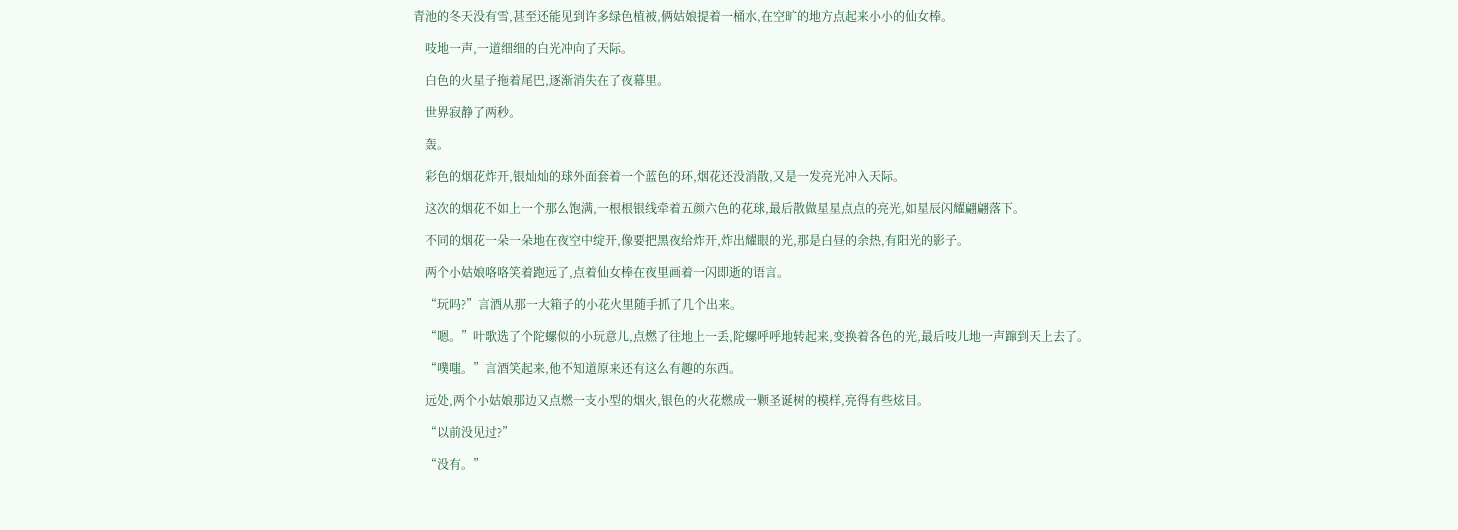青池的冬天没有雪,甚至还能见到许多绿色植被,俩姑娘提着一桶水,在空旷的地方点起来小小的仙女棒。

    吱地一声,一道细细的白光冲向了天际。

    白色的火星子拖着尾巴,逐渐消失在了夜幕里。

    世界寂静了两秒。

    轰。

    彩色的烟花炸开,银灿灿的球外面套着一个蓝色的环,烟花还没消散,又是一发亮光冲入天际。

    这次的烟花不如上一个那么饱满,一根根银线牵着五颜六色的花球,最后散做星星点点的亮光,如星辰闪耀翩翩落下。

    不同的烟花一朵一朵地在夜空中绽开,像要把黑夜给炸开,炸出耀眼的光,那是白昼的余热,有阳光的影子。

    两个小姑娘咯咯笑着跑远了,点着仙女棒在夜里画着一闪即逝的语言。

    “玩吗?”言酒从那一大箱子的小花火里随手抓了几个出来。

    “嗯。”叶歌选了个陀螺似的小玩意儿,点燃了往地上一丢,陀螺呼呼地转起来,变换着各色的光,最后吱儿地一声蹿到天上去了。

    “噗嗤。”言酒笑起来,他不知道原来还有这么有趣的东西。

    远处,两个小姑娘那边又点燃一支小型的烟火,银色的火花燃成一颗圣诞树的模样,亮得有些炫目。

    “以前没见过?”

    “没有。”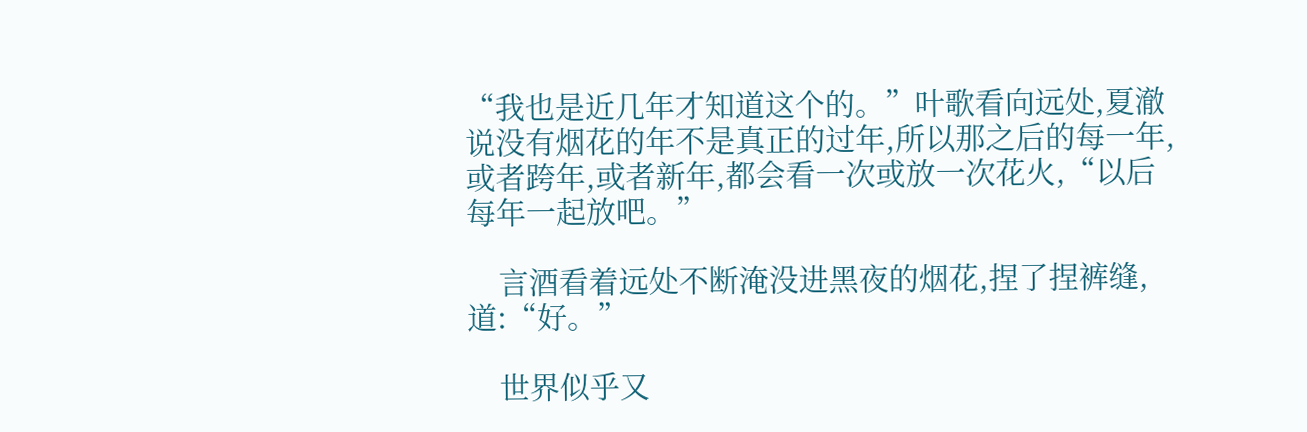“我也是近几年才知道这个的。”叶歌看向远处,夏澈说没有烟花的年不是真正的过年,所以那之后的每一年,或者跨年,或者新年,都会看一次或放一次花火,“以后每年一起放吧。”

    言酒看着远处不断淹没进黑夜的烟花,捏了捏裤缝,道:“好。”

    世界似乎又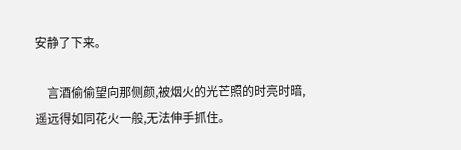安静了下来。

    言酒偷偷望向那侧颜,被烟火的光芒照的时亮时暗,遥远得如同花火一般,无法伸手抓住。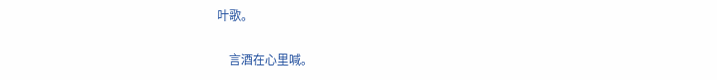叶歌。

    言酒在心里喊。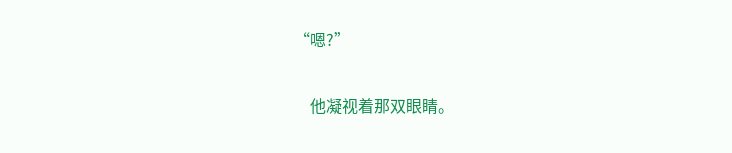“嗯?”

    他凝视着那双眼睛。